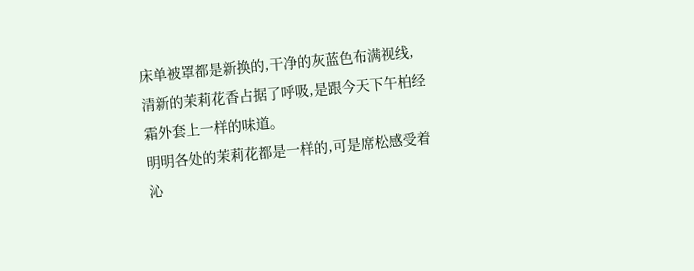床单被罩都是新换的,干净的灰蓝色布满视线,清新的茉莉花香占据了呼吸,是跟今天下午柏经霜外套上一样的味道。
明明各处的茉莉花都是一样的,可是席松感受着沁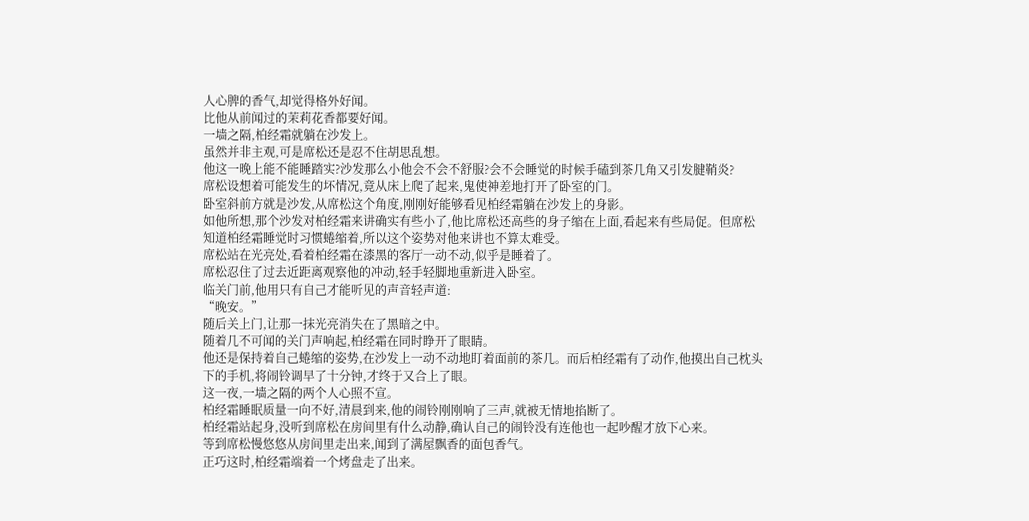人心脾的香气,却觉得格外好闻。
比他从前闻过的茉莉花香都要好闻。
一墙之隔,柏经霜就躺在沙发上。
虽然并非主观,可是席松还是忍不住胡思乱想。
他这一晚上能不能睡踏实?沙发那么小他会不会不舒服?会不会睡觉的时候手磕到茶几角又引发腱鞘炎?
席松设想着可能发生的坏情况,竟从床上爬了起来,鬼使神差地打开了卧室的门。
卧室斜前方就是沙发,从席松这个角度,刚刚好能够看见柏经霜躺在沙发上的身影。
如他所想,那个沙发对柏经霜来讲确实有些小了,他比席松还高些的身子缩在上面,看起来有些局促。但席松知道柏经霜睡觉时习惯蜷缩着,所以这个姿势对他来讲也不算太难受。
席松站在光亮处,看着柏经霜在漆黑的客厅一动不动,似乎是睡着了。
席松忍住了过去近距离观察他的冲动,轻手轻脚地重新进入卧室。
临关门前,他用只有自己才能听见的声音轻声道:
“晚安。”
随后关上门,让那一抹光亮消失在了黑暗之中。
随着几不可闻的关门声响起,柏经霜在同时睁开了眼睛。
他还是保持着自己蜷缩的姿势,在沙发上一动不动地盯着面前的茶几。而后柏经霜有了动作,他摸出自己枕头下的手机,将闹铃调早了十分钟,才终于又合上了眼。
这一夜,一墙之隔的两个人心照不宣。
柏经霜睡眠质量一向不好,清晨到来,他的闹铃刚刚响了三声,就被无情地掐断了。
柏经霜站起身,没听到席松在房间里有什么动静,确认自己的闹铃没有连他也一起吵醒才放下心来。
等到席松慢悠悠从房间里走出来,闻到了满屋飘香的面包香气。
正巧这时,柏经霜端着一个烤盘走了出来。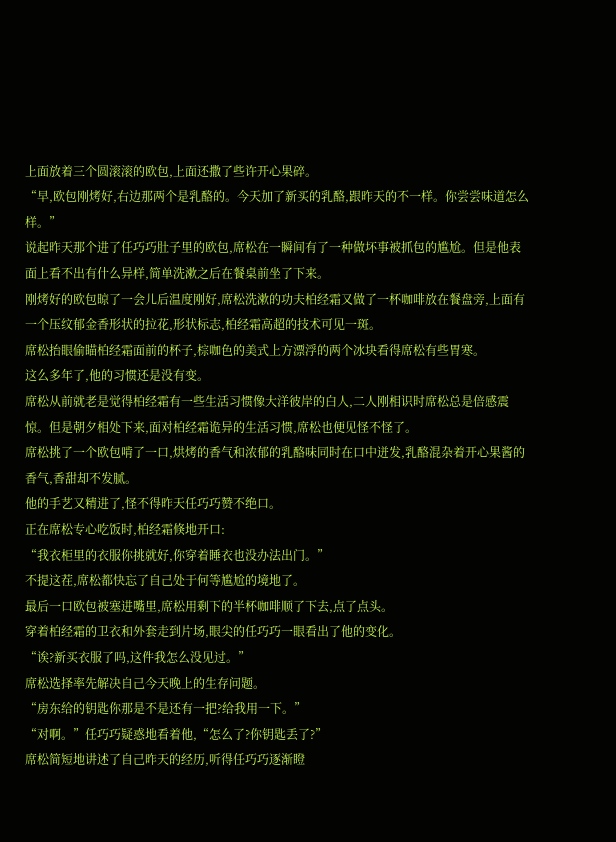上面放着三个圆滚滚的欧包,上面还撒了些许开心果碎。
“早,欧包刚烤好,右边那两个是乳酪的。今天加了新买的乳酪,跟昨天的不一样。你尝尝味道怎么样。”
说起昨天那个进了任巧巧肚子里的欧包,席松在一瞬间有了一种做坏事被抓包的尴尬。但是他表面上看不出有什么异样,简单洗漱之后在餐桌前坐了下来。
刚烤好的欧包晾了一会儿后温度刚好,席松洗漱的功夫柏经霜又做了一杯咖啡放在餐盘旁,上面有一个压纹郁金香形状的拉花,形状标志,柏经霜高超的技术可见一斑。
席松抬眼偷瞄柏经霜面前的杯子,棕咖色的美式上方漂浮的两个冰块看得席松有些胃寒。
这么多年了,他的习惯还是没有变。
席松从前就老是觉得柏经霜有一些生活习惯像大洋彼岸的白人,二人刚相识时席松总是倍感震惊。但是朝夕相处下来,面对柏经霜诡异的生活习惯,席松也便见怪不怪了。
席松挑了一个欧包啃了一口,烘烤的香气和浓郁的乳酪味同时在口中迸发,乳酪混杂着开心果酱的香气,香甜却不发腻。
他的手艺又精进了,怪不得昨天任巧巧赞不绝口。
正在席松专心吃饭时,柏经霜倏地开口:
“我衣柜里的衣服你挑就好,你穿着睡衣也没办法出门。”
不提这茬,席松都快忘了自己处于何等尴尬的境地了。
最后一口欧包被塞进嘴里,席松用剩下的半杯咖啡顺了下去,点了点头。
穿着柏经霜的卫衣和外套走到片场,眼尖的任巧巧一眼看出了他的变化。
“诶?新买衣服了吗,这件我怎么没见过。”
席松选择率先解决自己今天晚上的生存问题。
“房东给的钥匙你那是不是还有一把?给我用一下。”
“对啊。”任巧巧疑惑地看着他,“怎么了?你钥匙丢了?”
席松简短地讲述了自己昨天的经历,听得任巧巧逐渐瞪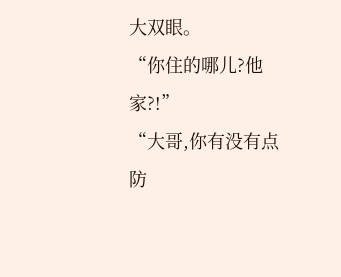大双眼。
“你住的哪儿?他家?!”
“大哥,你有没有点防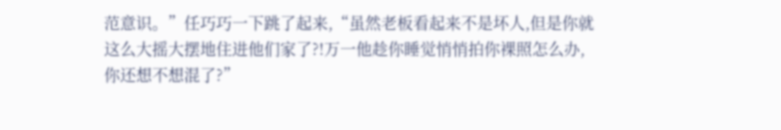范意识。”任巧巧一下跳了起来,“虽然老板看起来不是坏人,但是你就这么大摇大摆地住进他们家了?!万一他趁你睡觉悄悄拍你裸照怎么办,你还想不想混了?”